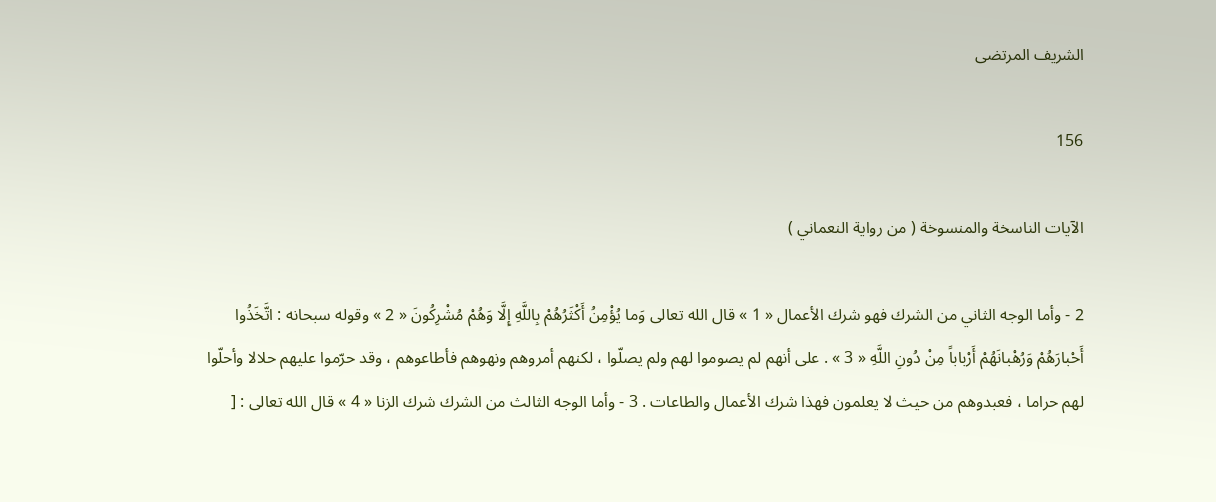الشريف المرتضى

156

الآيات الناسخة والمنسوخة ( من رواية النعماني )

2 - وأما الوجه الثاني من الشرك فهو شرك الأعمال « 1 » قال الله تعالى وَما يُؤْمِنُ أَكْثَرُهُمْ بِاللَّهِ إِلَّا وَهُمْ مُشْرِكُونَ « 2 » وقوله سبحانه : اتَّخَذُوا أَحْبارَهُمْ وَرُهْبانَهُمْ أَرْباباً مِنْ دُونِ اللَّهِ « 3 » . على أنهم لم يصوموا لهم ولم يصلّوا ، لكنهم أمروهم ونهوهم فأطاعوهم ، وقد حرّموا عليهم حلالا وأحلّوا لهم حراما ، فعبدوهم من حيث لا يعلمون فهذا شرك الأعمال والطاعات . 3 - وأما الوجه الثالث من الشرك شرك الزنا « 4 » قال الله تعالى : [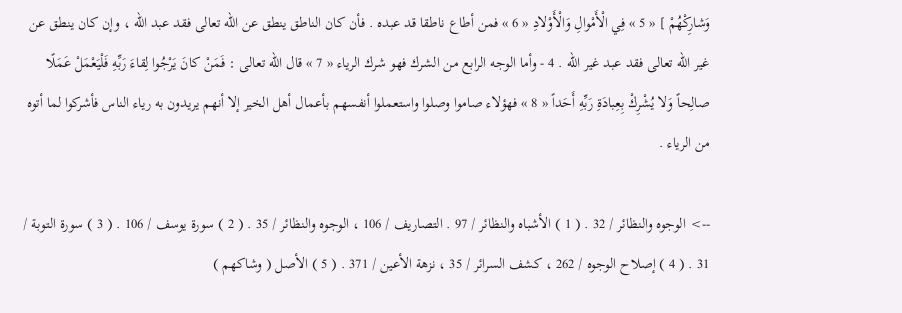وَشارِكْهُمْ ] « 5 » فِي الْأَمْوالِ وَالْأَوْلادِ « 6 » فمن أطاع ناطقا قد عبده . فأن كان الناطق ينطق عن الله تعالى فقد عبد الله ، وإن كان ينطق عن غير الله تعالى فقد عبد غير الله . 4 - وأما الوجه الرابع من الشرك فهو شرك الرياء « 7 » قال الله تعالى : فَمَنْ كانَ يَرْجُوا لِقاءَ رَبِّهِ فَلْيَعْمَلْ عَمَلًا صالِحاً وَلا يُشْرِكْ بِعِبادَةِ رَبِّهِ أَحَداً « 8 » فهؤلاء صاموا وصلوا واستعملوا أنفسهم بأعمال أهل الخير إلا أنهم يريدون به رياء الناس فأشركوا لما أتوه من الرياء .

--> الوجوه والنظائر / 32 . ( 1 ) الأشباه والنظائر / 97 . التصاريف / 106 ، الوجوه والنظائر / 35 . ( 2 ) سورة يوسف / 106 . ( 3 ) سورة التوبة / 31 . ( 4 ) إصلاح الوجوه / 262 ، كشف السرائر / 35 ، نزهة الأعين / 371 . ( 5 ) الأصل ( وشاكهم )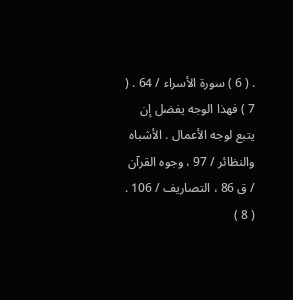. ( 6 ) سورة الأسراء / 64 . ( 7 ) فهذا الوجه يفضل إن يتبع لوجه الأعمال . الأشباه والنظائر / 97 ، وجوه القرآن / ق 86 ، التصاريف / 106 . ( 8 )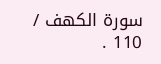سورة الكهف / 110 .